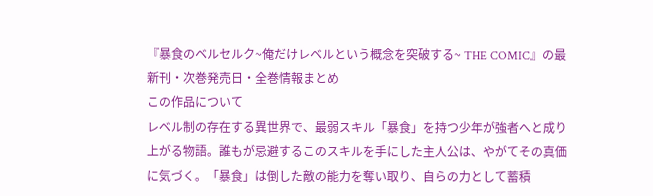『暴食のベルセルク~俺だけレベルという概念を突破する~ THE COMIC』の最新刊・次巻発売日・全巻情報まとめ
この作品について
レベル制の存在する異世界で、最弱スキル「暴食」を持つ少年が強者へと成り上がる物語。誰もが忌避するこのスキルを手にした主人公は、やがてその真価に気づく。「暴食」は倒した敵の能力を奪い取り、自らの力として蓄積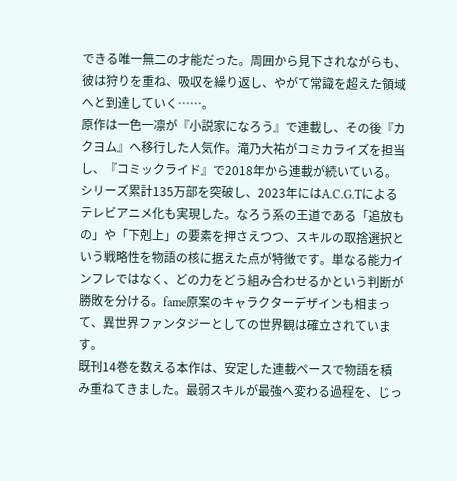できる唯一無二の才能だった。周囲から見下されながらも、彼は狩りを重ね、吸収を繰り返し、やがて常識を超えた領域へと到達していく……。
原作は一色一凛が『小説家になろう』で連載し、その後『カクヨム』へ移行した人気作。滝乃大祐がコミカライズを担当し、『コミックライド』で2018年から連載が続いている。シリーズ累計135万部を突破し、2023年にはA.C.G.Tによるテレビアニメ化も実現した。なろう系の王道である「追放もの」や「下剋上」の要素を押さえつつ、スキルの取捨選択という戦略性を物語の核に据えた点が特徴です。単なる能力インフレではなく、どの力をどう組み合わせるかという判断が勝敗を分ける。fame原案のキャラクターデザインも相まって、異世界ファンタジーとしての世界観は確立されています。
既刊14巻を数える本作は、安定した連載ペースで物語を積み重ねてきました。最弱スキルが最強へ変わる過程を、じっ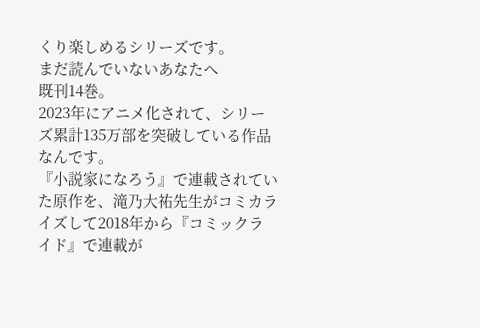くり楽しめるシリーズです。
まだ読んでいないあなたへ
既刊14巻。
2023年にアニメ化されて、シリーズ累計135万部を突破している作品なんです。
『小説家になろう』で連載されていた原作を、滝乃大祐先生がコミカライズして2018年から『コミックライド』で連載が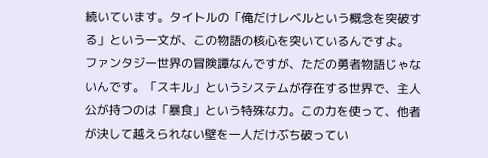続いています。タイトルの「俺だけレベルという概念を突破する」という一文が、この物語の核心を突いているんですよ。
ファンタジー世界の冒険譚なんですが、ただの勇者物語じゃないんです。「スキル」というシステムが存在する世界で、主人公が持つのは「暴食」という特殊な力。この力を使って、他者が決して越えられない壁を一人だけぶち破ってい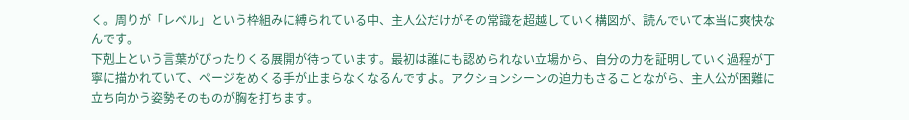く。周りが「レベル」という枠組みに縛られている中、主人公だけがその常識を超越していく構図が、読んでいて本当に爽快なんです。
下剋上という言葉がぴったりくる展開が待っています。最初は誰にも認められない立場から、自分の力を証明していく過程が丁寧に描かれていて、ページをめくる手が止まらなくなるんですよ。アクションシーンの迫力もさることながら、主人公が困難に立ち向かう姿勢そのものが胸を打ちます。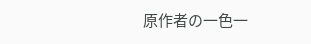原作者の一色一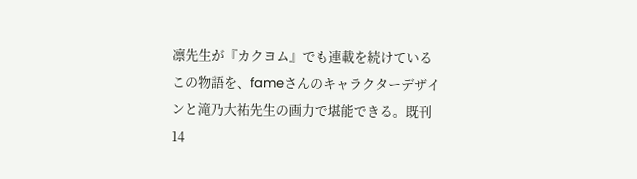凛先生が『カクヨム』でも連載を続けているこの物語を、fameさんのキャラクターデザインと滝乃大祐先生の画力で堪能できる。既刊14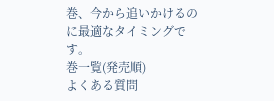巻、今から追いかけるのに最適なタイミングです。
巻一覧(発売順)
よくある質問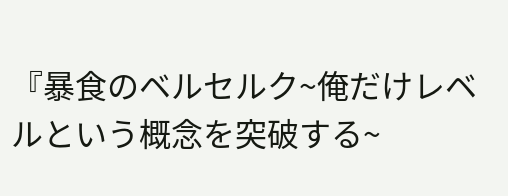『暴食のベルセルク~俺だけレベルという概念を突破する~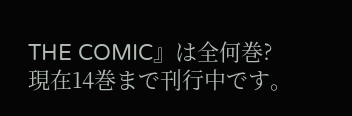THE COMIC』は全何巻?
現在14巻まで刊行中です。